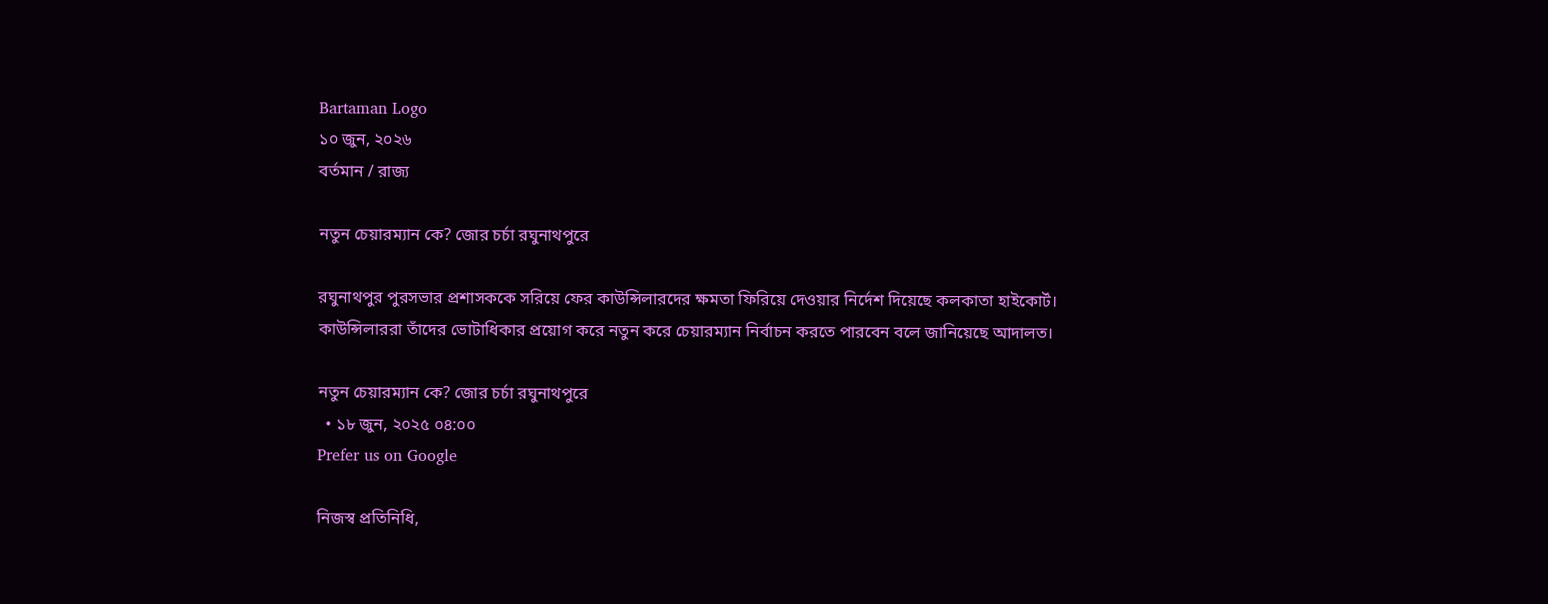Bartaman Logo
১০ জুন, ২০২৬
বর্তমান / রাজ্য

নতুন চেয়ারম্যান কে? জোর চর্চা রঘুনাথপুরে

রঘুনাথপুর পুরসভার প্রশাসককে সরিয়ে ফের কাউন্সিলারদের ক্ষমতা ফিরিয়ে দেওয়ার নির্দেশ দিয়েছে কলকাতা হাইকোর্ট। কাউন্সিলাররা তাঁদের ভোটাধিকার প্রয়োগ করে নতুন করে চেয়ারম্যান নির্বাচন করতে পারবেন বলে জানিয়েছে আদালত।

নতুন চেয়ারম্যান কে? জোর চর্চা রঘুনাথপুরে
  • ১৮ জুন, ২০২৫ ০৪:০০
Prefer us on Google

নিজস্ব প্রতিনিধি,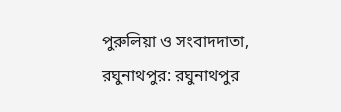পুরুলিয়া ও সংবাদদাতা, রঘুনাথপুর: রঘুনাথপুর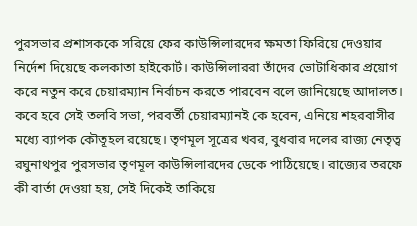পুরসভার প্রশাসককে সরিয়ে ফের কাউন্সিলারদের ক্ষমতা ফিরিয়ে দেওয়ার নির্দেশ দিয়েছে কলকাতা হাইকোর্ট। কাউন্সিলাররা তাঁদের ভোটাধিকার প্রয়োগ করে নতুন করে চেয়ারম্যান নির্বাচন করতে পারবেন বলে জানিয়েছে আদালত। কবে হবে সেই তলবি সভা, পরবর্তী চেয়ারম্যানই কে হবেন, এনিয়ে শহরবাসীর মধ্যে ব্যাপক কৌতূহল রয়েছে। তৃণমূল সূত্রের খবর, বুধবার দলের রাজ্য নেতৃত্ব রঘুনাথপুর পুরসভার তৃণমূল কাউন্সিলারদের ডেকে পাঠিয়েছে। রাজ্যের তরফে কী বার্তা দেওয়া হয়, সেই দিকেই তাকিয়ে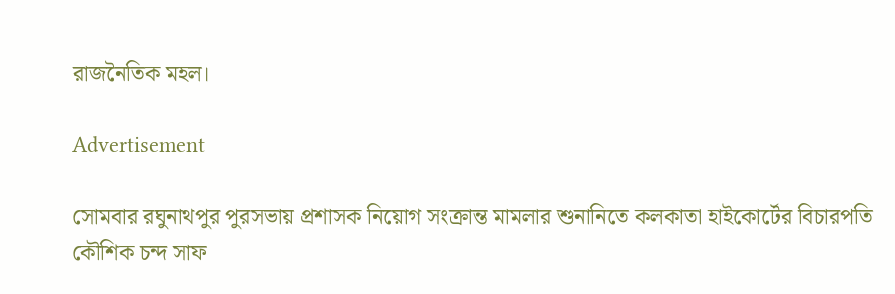রাজনৈতিক মহল।

Advertisement

সোমবার রঘুনাথপুর পুরসভায় প্রশাসক নিয়োগ সংক্রান্ত মামলার শুনানিতে কলকাতা হাইকোর্টের বিচারপতি কৌশিক চন্দ সাফ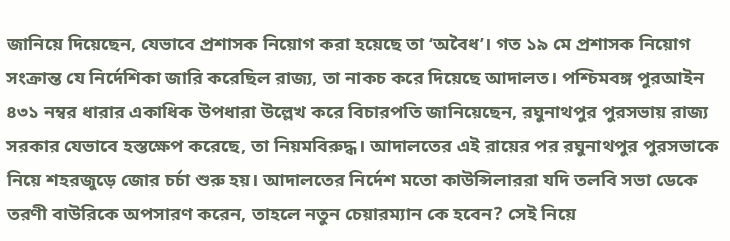জানিয়ে দিয়েছেন, যেভাবে প্রশাসক নিয়োগ করা হয়েছে তা ‘অবৈধ’। গত ১৯ মে প্রশাসক নিয়োগ সংক্রান্ত যে নির্দেশিকা জারি করেছিল রাজ্য, তা নাকচ করে দিয়েছে আদালত। পশ্চিমবঙ্গ পুরআইন ৪৩১ নম্বর ধারার একাধিক উপধারা উল্লেখ করে বিচারপতি জানিয়েছেন, রঘুনাথপুর পুরসভায় রাজ্য সরকার যেভাবে হস্তক্ষেপ করেছে, তা নিয়মবিরুদ্ধ। আদালতের এই রায়ের পর রঘুনাথপুর পুরসভাকে নিয়ে শহরজুড়ে জোর চর্চা শুরু হয়। আদালতের নির্দেশ মতো কাউন্সিলাররা যদি তলবি সভা ডেকে তরণী বাউরিকে অপসারণ করেন, তাহলে নতুন চেয়ারম্যান কে হবেন? সেই নিয়ে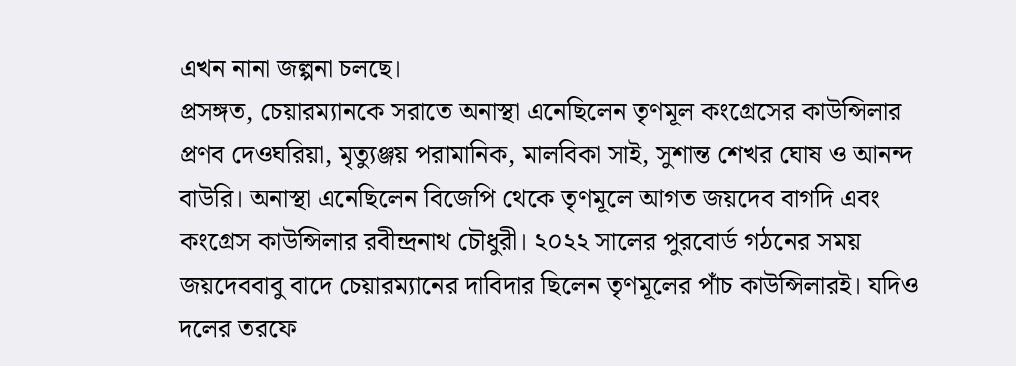এখন নানা জল্পনা চলছে।
প্রসঙ্গত, চেয়ারম্যানকে সরাতে অনাস্থা এনেছিলেন তৃণমূল কংগ্রেসের কাউন্সিলার প্রণব দেওঘরিয়া, মৃত্যুঞ্জয় পরামানিক, মালবিকা সাই, সুশান্ত শেখর ঘোষ ও আনন্দ বাউরি। অনাস্থা এনেছিলেন বিজেপি থেকে তৃণমূলে আগত জয়দেব বাগদি এবং কংগ্রেস কাউন্সিলার রবীন্দ্রনাথ চৌধুরী। ২০২২ সালের পুরবোর্ড গঠনের সময় জয়দেববাবু বাদে চেয়ারম্যানের দাবিদার ছিলেন তৃণমূলের পাঁচ কাউন্সিলারই। যদিও দলের তরফে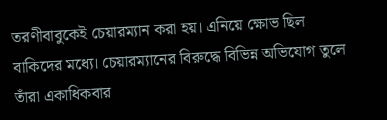তরণীবাবুকেই চেয়ারম্যান করা হয়। এনিয়ে ক্ষোভ ছিল বাকিদের মধ্যে। চেয়ারম্যানের বিরুদ্ধে বিভিন্ন অভিযোগ তুলে তাঁরা একাধিকবার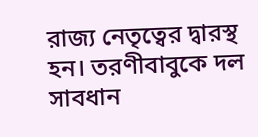রাজ্য নেতৃত্বের দ্বারস্থ হন। তরণীবাবুকে দল সাবধান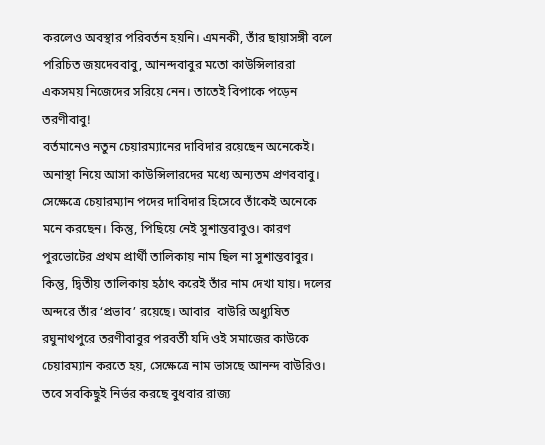করলেও অবস্থার পরিবর্তন হয়নি। এমনকী, তাঁর ছায়াসঙ্গী বলে পরিচিত জয়দেববাবু, আনন্দবাবুর মতো কাউন্সিলাররা একসময় নিজেদের সরিয়ে নেন। তাতেই বিপাকে পড়েন তরণীবাবু!
বর্তমানেও নতুন চেয়ারম্যানের দাবিদার রয়েছেন অনেকেই। অনাস্থা নিয়ে আসা কাউন্সিলারদের মধ্যে অন্যতম প্রণববাবু। সেক্ষেত্রে চেয়ারম্যান পদের দাবিদার হিসেবে তাঁকেই অনেকে মনে করছেন। কিন্তু, পিছিয়ে নেই সুশান্তবাবুও। কারণ পুরভোটের প্রথম প্রার্থী তালিকায় নাম ছিল না সুশান্তবাবুর। কিন্তু, দ্বিতীয় তালিকায় হঠাৎ করেই তাঁর নাম দেখা যায়। দলের অন্দরে তাঁর ‘প্রভাব’ রয়েছে। আবার  বাউরি অধ্যুষিত রঘুনাথপুরে তরণীবাবুর পরবর্তী যদি ওই সমাজের কাউকে চেয়ারম্যান করতে হয়, সেক্ষেত্রে নাম ভাসছে আনন্দ বাউরিও। তবে সবকিছুই নির্ভর করছে বুধবার রাজ্য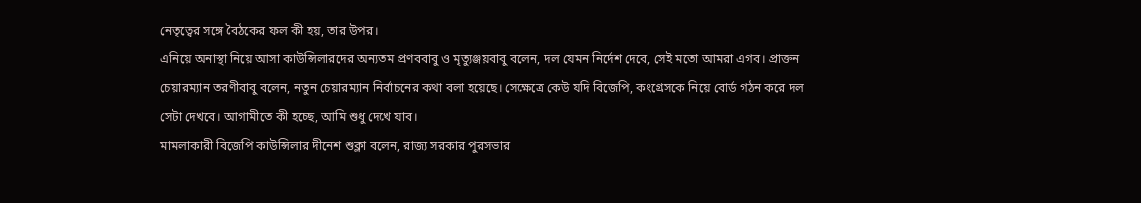নেতৃত্বের সঙ্গে বৈঠকের ফল কী হয়, তার উপর।
এনিয়ে অনাস্থা নিয়ে আসা কাউন্সিলারদের অন্যতম প্রণববাবু ও মৃত্যুঞ্জয়বাবু বলেন, দল যেমন নির্দেশ দেবে, সেই মতো আমরা এগব। প্রাক্তন চেয়ারম্যান তরণীবাবু বলেন, নতুন চেয়ারম্যান নির্বাচনের কথা বলা হয়েছে। সেক্ষেত্রে কেউ যদি বিজেপি, কংগ্রেসকে নিয়ে বোর্ড গঠন করে দল সেটা দেখবে। আগামীতে কী হচ্ছে, আমি শুধু দেখে যাব।
মামলাকারী বিজেপি কাউন্সিলার দীনেশ শুক্লা বলেন, রাজ্য সরকার পুরসভার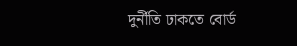দুর্নীতি ঢাকতে বোর্ড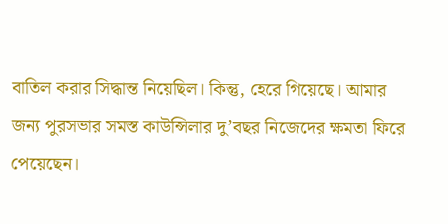বাতিল করার সিদ্ধান্ত নিয়েছিল। কিন্তু, হেরে গিয়েছে। আমার জন্য পুরসভার সমস্ত কাউন্সিলার দু’বছর নিজেদের ক্ষমতা ফিরে পেয়েছেন।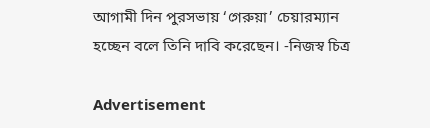আগামী দিন পুরসভায় ‘গেরুয়া’ চেয়ারম্যান হচ্ছেন বলে তিনি দাবি করেছেন। -নিজস্ব চিত্র

Advertisement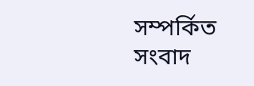সম্পর্কিত সংবাদ